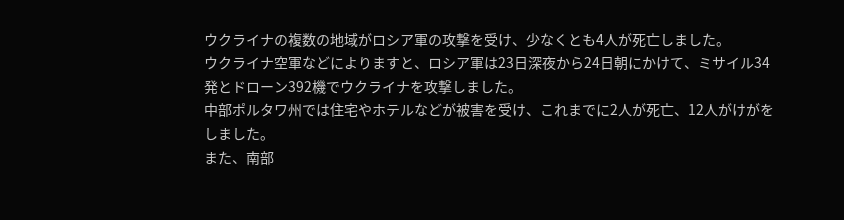ウクライナの複数の地域がロシア軍の攻撃を受け、少なくとも4人が死亡しました。
ウクライナ空軍などによりますと、ロシア軍は23日深夜から24日朝にかけて、ミサイル34発とドローン392機でウクライナを攻撃しました。
中部ポルタワ州では住宅やホテルなどが被害を受け、これまでに2人が死亡、12人がけがをしました。
また、南部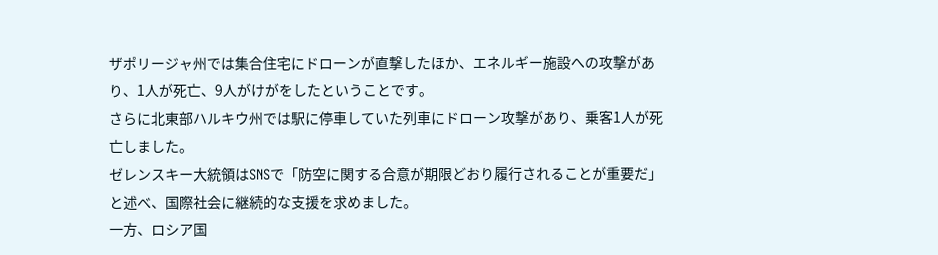ザポリージャ州では集合住宅にドローンが直撃したほか、エネルギー施設への攻撃があり、1人が死亡、9人がけがをしたということです。
さらに北東部ハルキウ州では駅に停車していた列車にドローン攻撃があり、乗客1人が死亡しました。
ゼレンスキー大統領はSNSで「防空に関する合意が期限どおり履行されることが重要だ」と述べ、国際社会に継続的な支援を求めました。
一方、ロシア国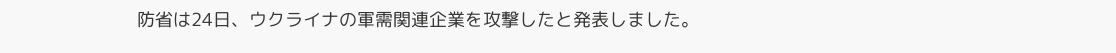防省は24日、ウクライナの軍需関連企業を攻撃したと発表しました。